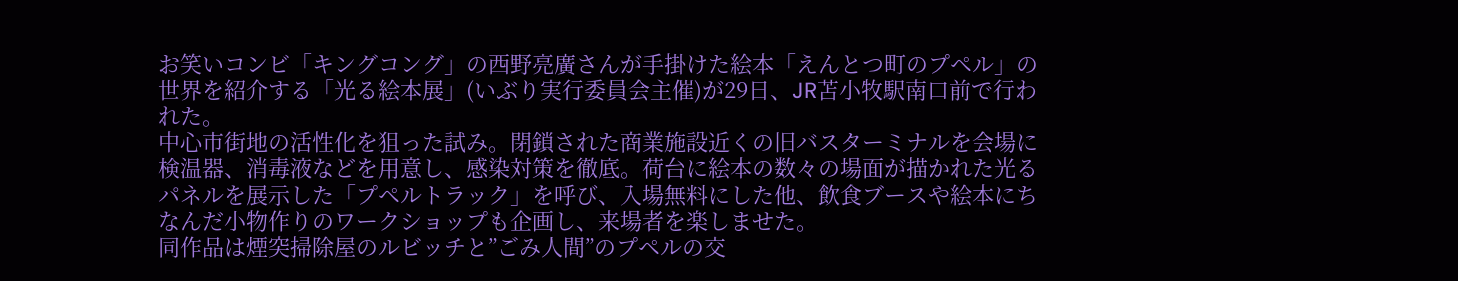お笑いコンビ「キングコング」の西野亮廣さんが手掛けた絵本「えんとつ町のプペル」の世界を紹介する「光る絵本展」(いぶり実行委員会主催)が29日、JR苫小牧駅南口前で行われた。
中心市街地の活性化を狙った試み。閉鎖された商業施設近くの旧バスターミナルを会場に検温器、消毒液などを用意し、感染対策を徹底。荷台に絵本の数々の場面が描かれた光るパネルを展示した「プペルトラック」を呼び、入場無料にした他、飲食ブースや絵本にちなんだ小物作りのワークショップも企画し、来場者を楽しませた。
同作品は煙突掃除屋のルビッチと”ごみ人間”のプペルの交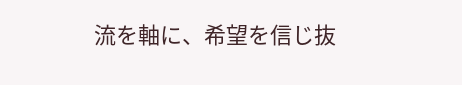流を軸に、希望を信じ抜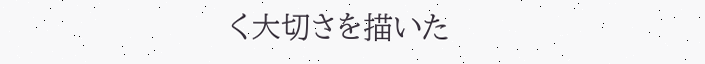く大切さを描いた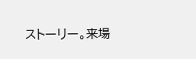ストーリー。来場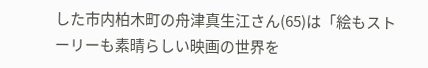した市内柏木町の舟津真生江さん(65)は「絵もストーリーも素晴らしい映画の世界を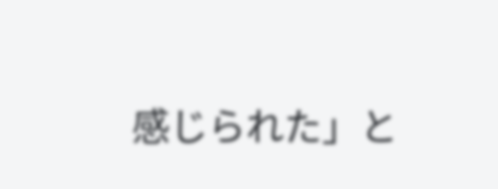感じられた」と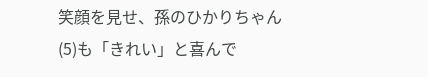笑顔を見せ、孫のひかりちゃん(5)も「きれい」と喜んで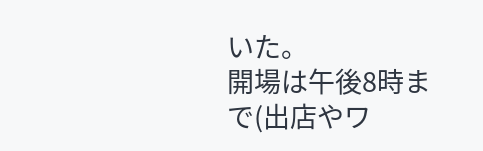いた。
開場は午後8時まで(出店やワ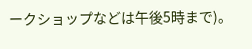ークショップなどは午後5時まで)。